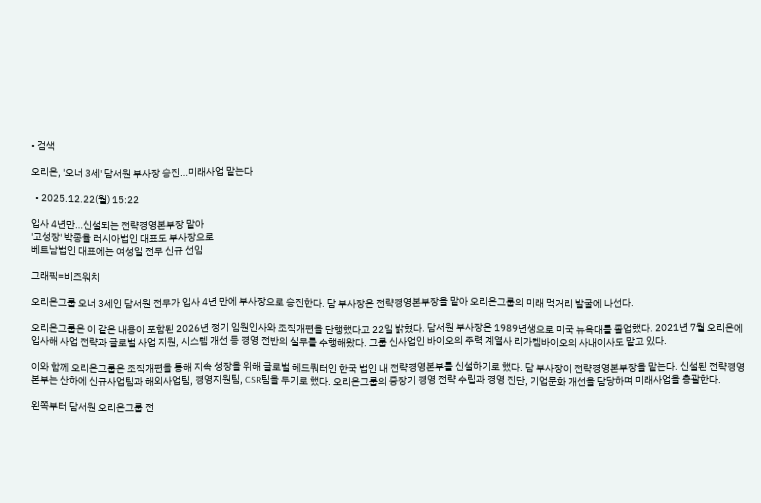• 검색

오리온, '오너 3세' 담서원 부사장 승진…미래사업 맡는다

  • 2025.12.22(월) 15:22

입사 4년만…신설되는 전략경영본부장 맡아
'고성장' 박종율 러시아법인 대표도 부사장으로
베트남법인 대표에는 여성일 전무 신규 선임

그래픽=비즈워치

오리온그룹 오너 3세인 담서원 전무가 입사 4년 만에 부사장으로 승진한다. 담 부사장은 전략경영본부장을 맡아 오리온그룹의 미래 먹거리 발굴에 나선다.

오리온그룹은 이 같은 내용이 포함된 2026년 정기 임원인사와 조직개편을 단행했다고 22일 밝혔다. 담서원 부사장은 1989년생으로 미국 뉴욕대를 졸업했다. 2021년 7월 오리온에 입사해 사업 전략과 글로벌 사업 지원, 시스템 개선 등 경영 전반의 실무를 수행해왔다. 그룹 신사업인 바이오의 주력 계열사 리가켐바이오의 사내이사도 맡고 있다.

이와 함께 오리온그룹은 조직개편을 통해 지속 성장을 위해 글로벌 헤드쿼터인 한국 법인 내 전략경영본부를 신설하기로 했다. 담 부사장이 전략경영본부장을 맡는다. 신설된 전략경영본부는 산하에 신규사업팀과 해외사업팀, 경영지원팀, CSR팀을 두기로 했다. 오리온그룹의 중장기 경영 전략 수립과 경영 진단, 기업문화 개선을 담당하며 미래사업을 총괄한다.

왼쪽부터 담서원 오리온그룹 전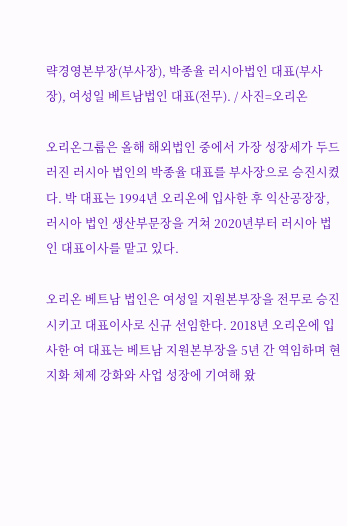략경영본부장(부사장), 박종율 러시아법인 대표(부사장), 여성일 베트남법인 대표(전무). / 사진=오리온

오리온그룹은 올해 해외법인 중에서 가장 성장세가 두드러진 러시아 법인의 박종율 대표를 부사장으로 승진시켰다. 박 대표는 1994년 오리온에 입사한 후 익산공장장, 러시아 법인 생산부문장을 거쳐 2020년부터 러시아 법인 대표이사를 맡고 있다.

오리온 베트남 법인은 여성일 지원본부장을 전무로 승진시키고 대표이사로 신규 선임한다. 2018년 오리온에 입사한 여 대표는 베트남 지원본부장을 5년 간 역임하며 현지화 체제 강화와 사업 성장에 기여해 왔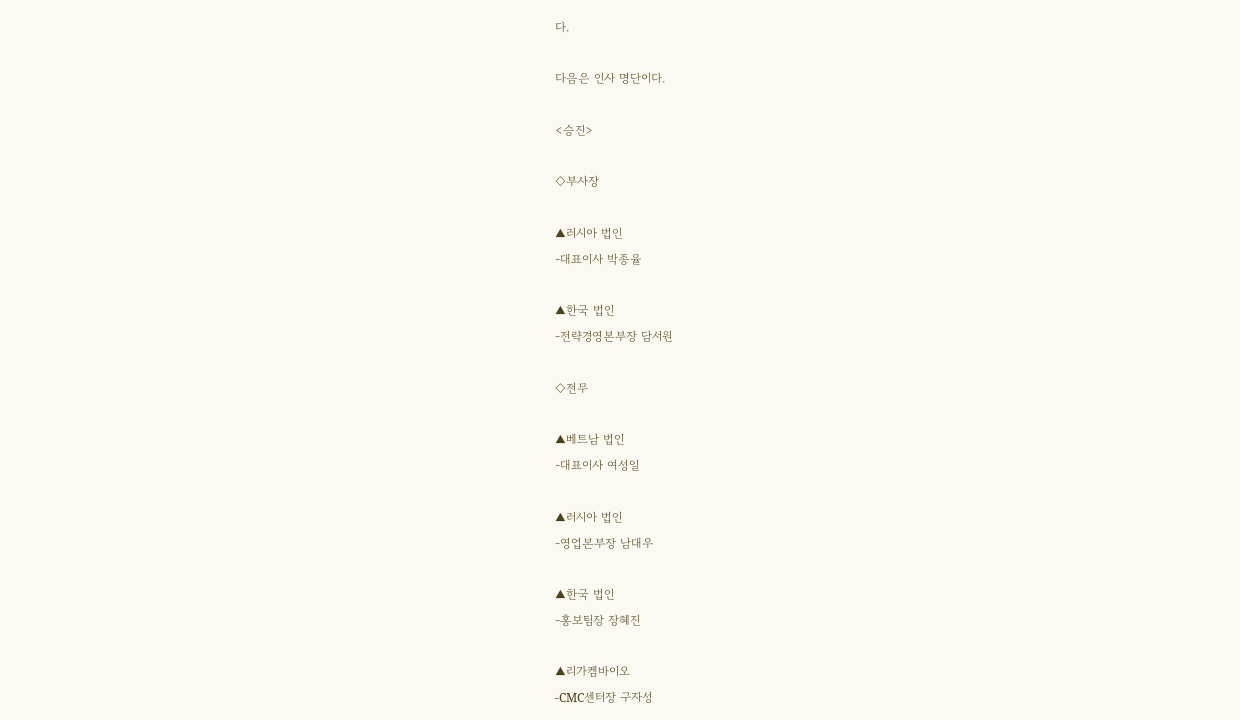다.

다음은 인사 명단이다.

<승진>

◇부사장

▲러시아 법인
-대표이사 박종율

▲한국 법인
-전략경영본부장 담서원

◇전무

▲베트남 법인
-대표이사 여성일

▲러시아 법인
-영업본부장 남대우

▲한국 법인
-홍보팀장 장혜진

▲리가켐바이오
-CMC센터장 구자성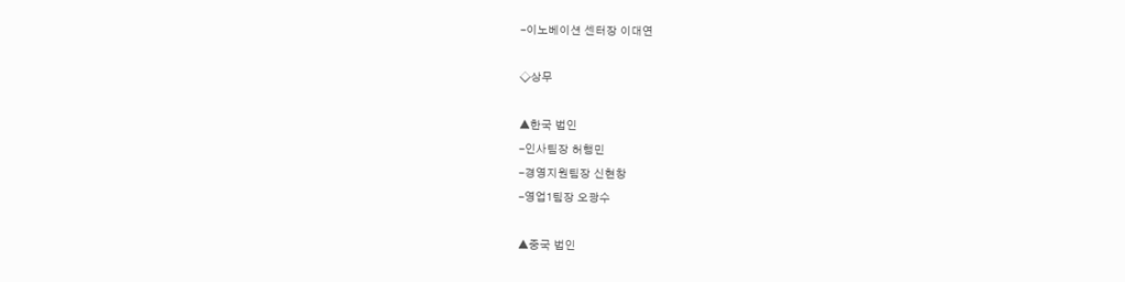-이노베이션 센터장 이대연

◇상무

▲한국 법인
-인사팀장 허행민
-경영지원팀장 신현창
-영업1팀장 오광수

▲중국 법인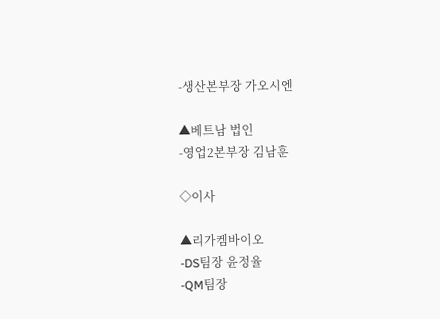-생산본부장 가오시엔

▲베트남 법인
-영업2본부장 김남훈

◇이사

▲리가켐바이오
-DS팀장 윤정율
-QM팀장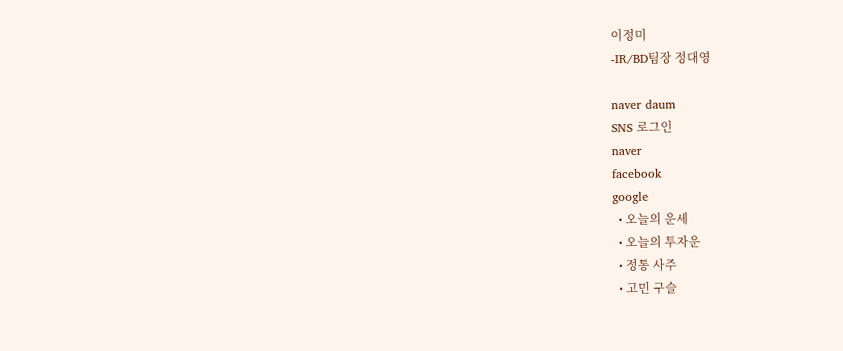이정미
-IR/BD팀장 정대영

naver daum
SNS 로그인
naver
facebook
google
  • 오늘의 운세
  • 오늘의 투자운
  • 정통 사주
  • 고민 구슬